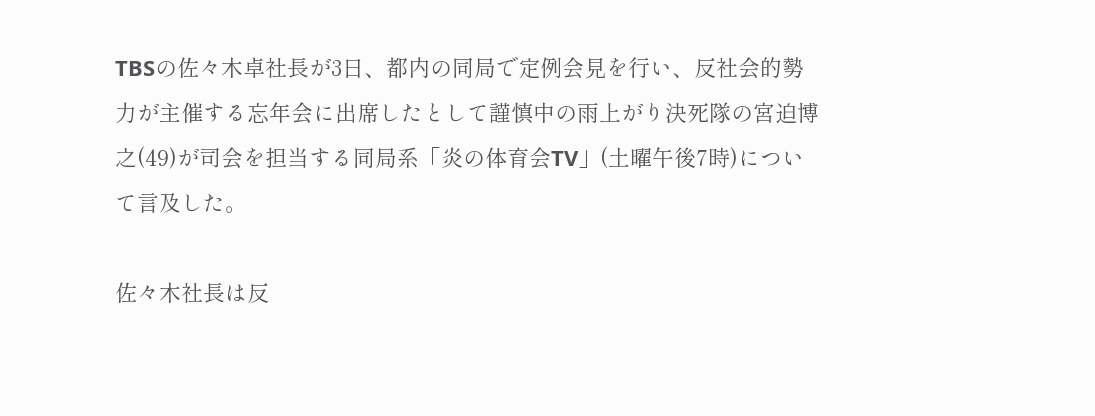TBSの佐々木卓社長が3日、都内の同局で定例会見を行い、反社会的勢力が主催する忘年会に出席したとして謹慎中の雨上がり決死隊の宮迫博之(49)が司会を担当する同局系「炎の体育会TV」(土曜午後7時)について言及した。

佐々木社長は反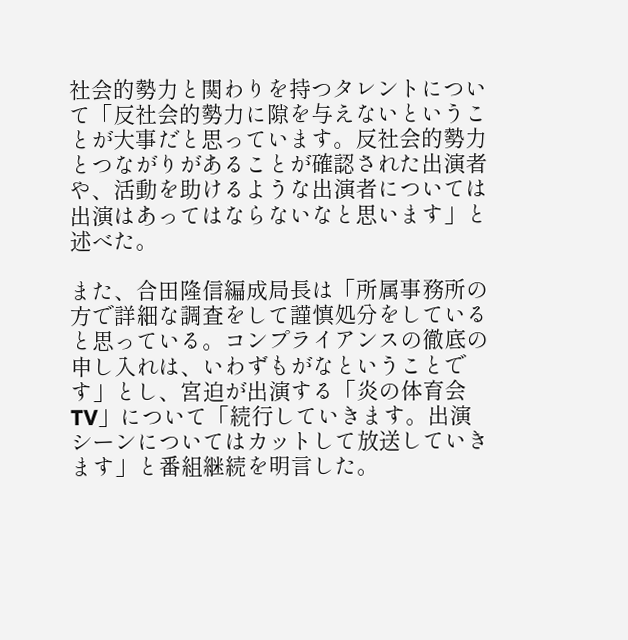社会的勢力と関わりを持つタレントについて「反社会的勢力に隙を与えないということが大事だと思っています。反社会的勢力とつながりがあることが確認された出演者や、活動を助けるような出演者については出演はあってはならないなと思います」と述べた。

また、合田隆信編成局長は「所属事務所の方で詳細な調査をして謹慎処分をしていると思っている。コンプライアンスの徹底の申し入れは、いわずもがなということです」とし、宮迫が出演する「炎の体育会TV」について「続行していきます。出演シーンについてはカットして放送していきます」と番組継続を明言した。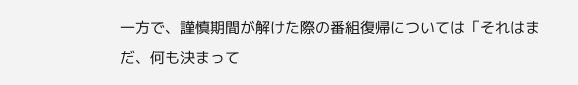一方で、謹慎期間が解けた際の番組復帰については「それはまだ、何も決まって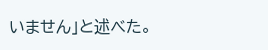いません」と述べた。